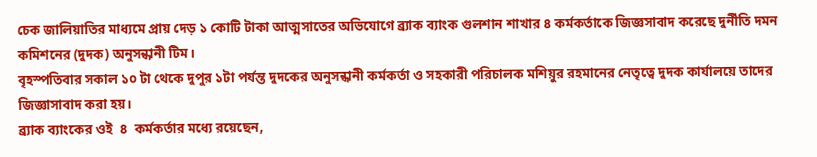চেক জালিয়াতির মাধ্যমে প্রায় দেড় ১ কোটি টাকা আত্মসাতের অভিযোগে ব্র্যাক ব্যাংক গুলশান শাখার ৪ কর্মকর্তাকে জিজ্ঞসাবাদ করেছে দুর্নীতি দমন কমিশনের (দুদক) অনুসন্ধানী টিম।
বৃহস্পতিবার সকাল ১০ টা থেকে দুপুর ১টা পর্যন্ত দুদকের অনুসন্ধানী কর্মকর্তা ও সহকারী পরিচালক মশিয়ুর রহমানের নেতৃত্বে দুদক কার্যালয়ে তাদের জিজ্ঞাসাবাদ করা হয়।
ব্র্যাক ব্যাংকের ওই  ৪  কর্মকর্তার মধ্যে রয়েছেন,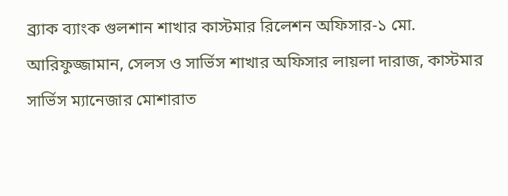ব্র্যাক ব্যাংক গুলশান শাখার কাস্টমার রিলেশন অফিসার-১ মো. আরিফুজ্জামান, সেলস ও সার্ভিস শাখার অফিসার লায়লা দারাজ, কাস্টমার সার্ভিস ম্যানেজার মোশারাত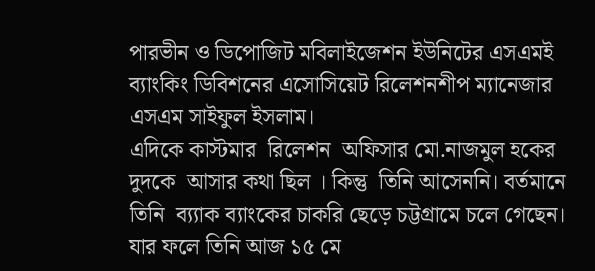পারভীন ও ডিপোজিট মবিলাইজেশন ইউনিটের এসএমই ব্যাংকিং ডিবিশনের এসোসিয়েট রিলেশনশীপ ম্যানেজার  এসএম সাইফুল ইসলাম।
এদিকে কাস্টমার  রিলেশন  অফিসার মো.নাজমুল হকের  দুদকে  আসার কথা ছিল । কিন্তু  তিনি আসেননি। বর্তমানে তিনি  ব্য্যাক ব্যাংকের চাকরি ছেড়ে চট্টগ্রামে চলে গেছেন। যার ফলে তিনি আজ ১৫ মে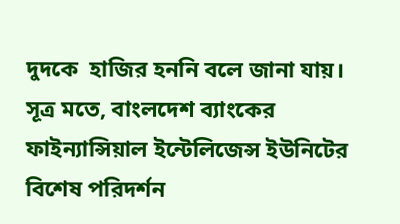দুদকে  হাজির হননি বলে জানা যায়।
সূত্র মতে, বাংলদেশ ব্যাংকের ফাইন্যান্সিয়াল ইন্টেলিজেন্স ইউনিটের বিশেষ পরিদর্শন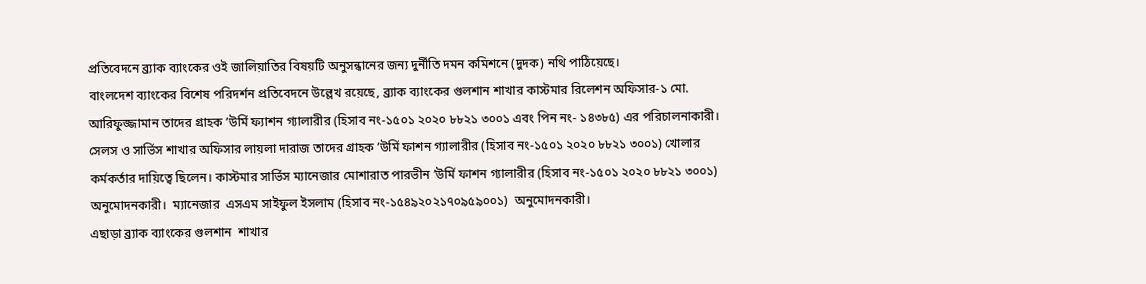প্রতিবেদনে ব্র্যাক ব্যাংকের ওই জালিয়াতির বিষয়টি অনুসন্ধানের জন্য দুর্নীতি দমন কমিশনে (দুদক) নথি পাঠিয়েছে।
বাংলদেশ ব্যাংকের বিশেষ পরিদর্শন প্রতিবেদনে উল্লেখ রয়েছে, ব্র্যাক ব্যাংকের গুলশান শাখার কাস্টমার রিলেশন অফিসার-১ মো. আরিফুজ্জামান তাদের গ্রাহক ’উর্মি ফ্যাশন গ্যালারীর (হিসাব নং-১৫০১ ২০২০ ৮৮২১ ৩০০১ এবং পিন নং- ১৪৩৮৫) এর পরিচালনাকারী। সেলস ও সার্ভিস শাখার অফিসার লায়লা দারাজ তাদের গ্রাহক ’উর্মি ফাশন গ্যালারীর (হিসাব নং-১৫০১ ২০২০ ৮৮২১ ৩০০১) খোলার কর্মকর্তার দায়িত্বে ছিলেন। কাস্টমার সার্ভিস ম্যানেজার মোশারাত পারভীন ’উর্মি ফাশন গ্যালারীর (হিসাব নং-১৫০১ ২০২০ ৮৮২১ ৩০০১) অনুমোদনকারী।  ম্যানেজার  এসএম সাইফুল ইসলাম (হিসাব নং-১৫৪৯২০২১৭০৯৫৯০০১)  অনুমোদনকারী।
এছাড়া ব্র্যাক ব্যাংকের গুলশান  শাখার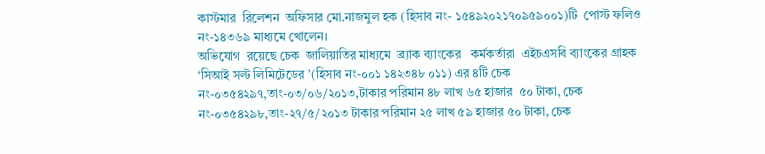কাস্টমার  রিলেশন  অফিসার মো.নাজমুল হক (হিসাব নং- ১৫৪৯২০২১৭০৯৫৯০০১)টি  পোস্ট ফলিও নং-১৪৩৬৯ মাধ্যমে খোলেন।
অভিযোগ  রয়েছে চেক  জালিয়াতির মাধ্যমে  ব্র্যাক ব্যাংকের   কর্মকর্তারা  এইচএসবি ব্যাংকের গ্রাহক ‘সিআই সল্ট লিমিটেডের ’(হিসাব নং-০০১ ১৪২৩৪৮ ০১১) এর ৪টি চেক নং-০৩৫৪২৯৭,তাং-০৩/০৬/২০১৩,টাকার পরিমান ৪৮ লাখ ৬৫ হাজার  ৫০ টাকা, চেক নং-০৩৫৪২৯৮,তাং-২৭/৫/২০১৩ টাকার পরিমান ২৫ লাখ ৫৯ হাজার ৫০ টাকা, চেক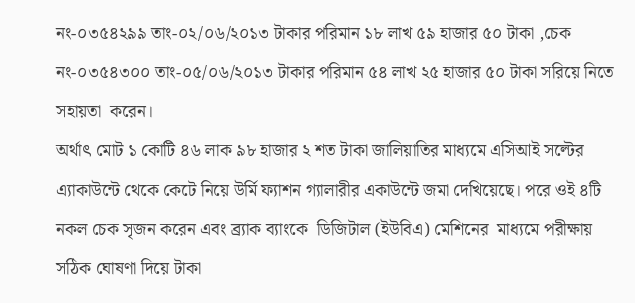নং-০৩৫৪২৯৯ তাং-০২/০৬/২০১৩ টাকার পরিমান ১৮ লাখ ৫৯ হাজার ৫০ টাকা ,চেক নং-০৩৫৪৩০০ তাং-০৫/০৬/২০১৩ টাকার পরিমান ৫৪ লাখ ২৫ হাজার ৫০ টাকা সরিয়ে নিতে সহায়তা  করেন।
অর্থাৎ মোট ১ কোটি ৪৬ লাক ৯৮ হাজার ২ শত টাকা জালিয়াতির মাধ্যমে এসিআই সল্টের এ্যাকাউন্টে থেকে কেটে নিয়ে উর্মি ফ্যাশন গ্যালারীর একাউন্টে জমা দেখিয়েছে। পরে ওই ৪টি  নকল চেক সৃজন করেন এবং ব্র্যাক ব্যাংকে  ডিজিটাল (ইউবিএ) মেশিনের  মাধ্যমে পরীক্ষায় সঠিক ঘোষণা দিয়ে টাকা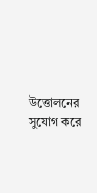উত্তোলনের সুযোগ করে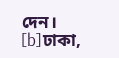দেন।
[b]ঢাকা,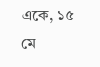একে, ১৫ মে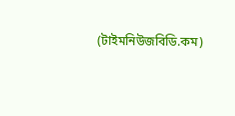(টাইমনিউজবিডি.কম)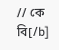// কে বি[/b]